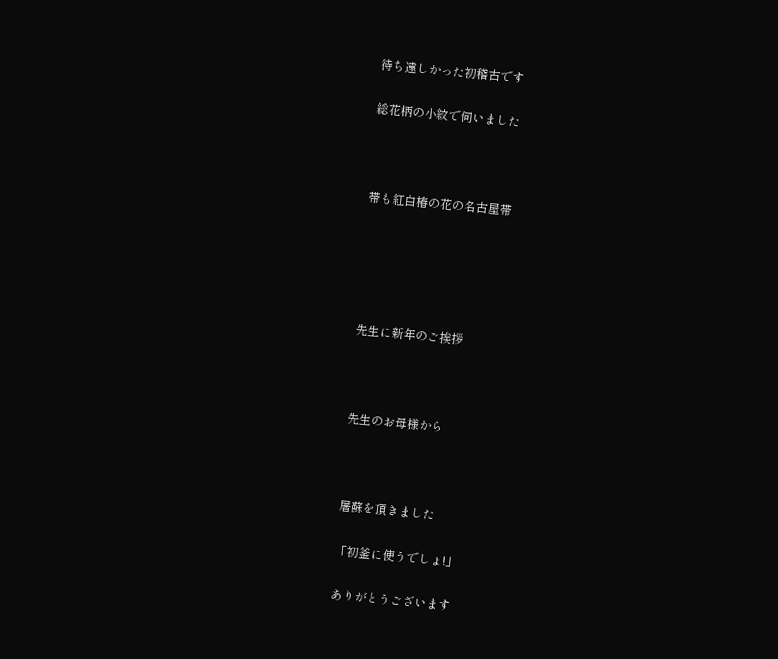待ち遠しかった初稽古です

総花柄の小紋で伺いました



帯も紅白椿の花の名古屋帯





先生に新年のご挨拶



先生のお母様から



屠蘇を頂きました

「初釜に使うでしょ!」

ありがとうございます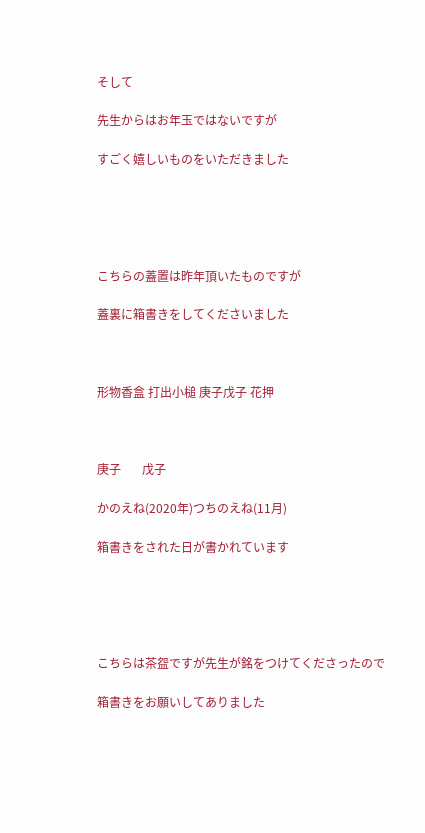そして

先生からはお年玉ではないですが

すごく嬉しいものをいただきました





こちらの蓋置は昨年頂いたものですが

蓋裏に箱書きをしてくださいました



形物香盒 打出小槌 庚子戊子 花押



庚子       戊子

かのえね(2020年)つちのえね(11月)

箱書きをされた日が書かれています





こちらは茶盌ですが先生が銘をつけてくださったので

箱書きをお願いしてありました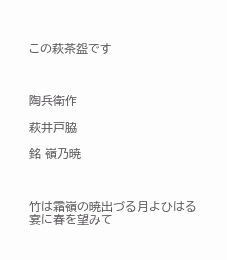この萩茶盌です



陶兵衛作

萩井戸脇

銘 嶺乃暁



竹は霜嶺の暁出づる月よひはる宴に春を望みて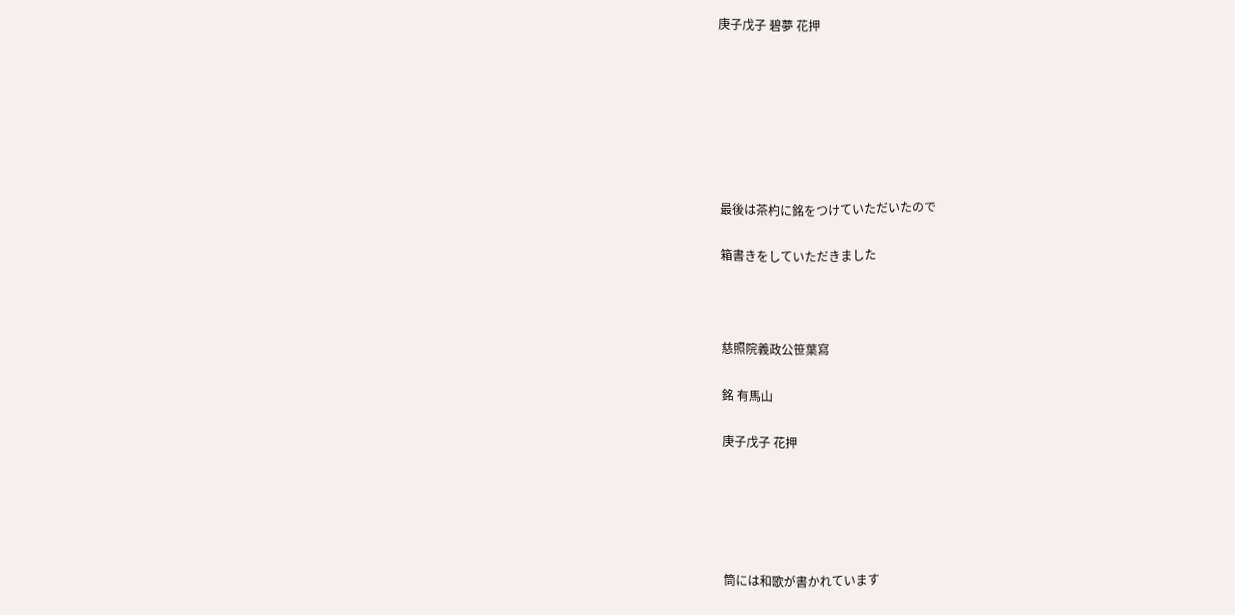庚子戊子 碧夢 花押







最後は茶杓に銘をつけていただいたので

箱書きをしていただきました



慈照院義政公笹葉寫

銘 有馬山

庚子戊子 花押





筒には和歌が書かれています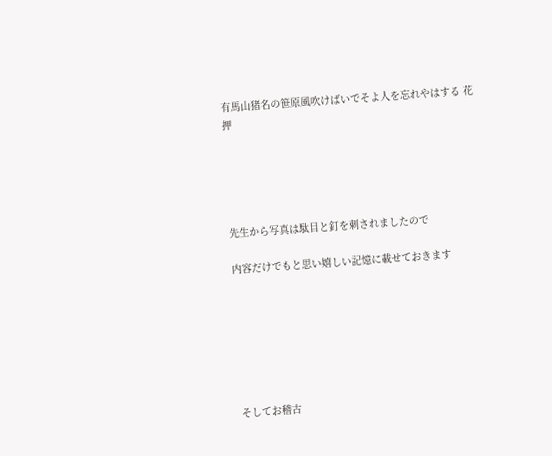有馬山猪名の笹原風吹けばいでそよ人を忘れやはする 花押





先生から写真は駄目と釘を刺されましたので

内容だけでもと思い嬉しい記憶に載せておきます







そしてお稽古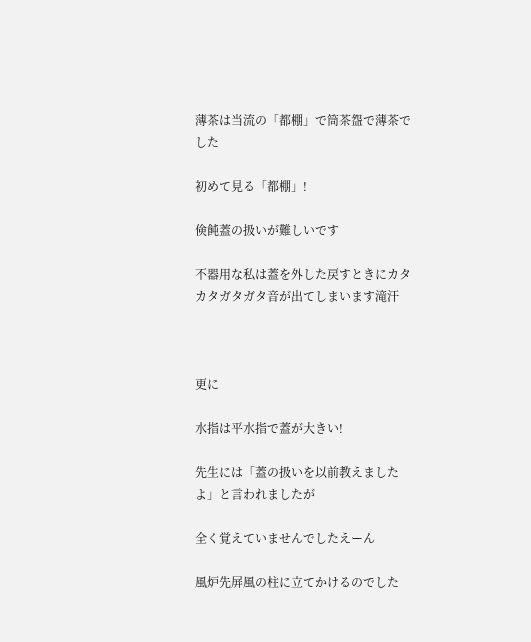薄茶は当流の「都棚」で筒茶盌で薄茶でした

初めて見る「都棚」!

倹飩蓋の扱いが難しいです

不器用な私は蓋を外した戻すときにカタカタガタガタ音が出てしまいます滝汗



更に

水指は平水指で蓋が大きい!

先生には「蓋の扱いを以前教えましたよ」と言われましたが

全く覚えていませんでしたえーん

風炉先屏風の柱に立てかけるのでした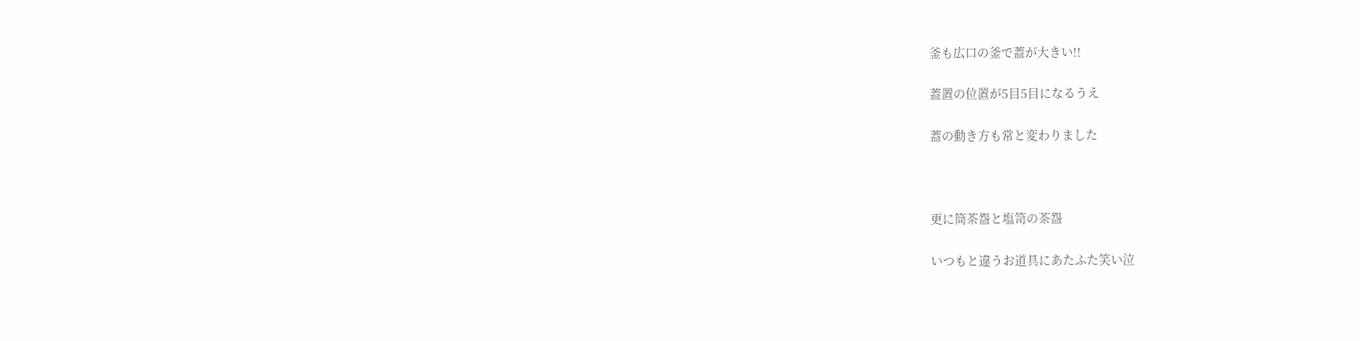釜も広口の釜で蓋が大きい!!

蓋置の位置が5目5目になるうえ

蓋の動き方も常と変わりました



更に筒茶盌と塩笥の茶盌

いつもと違うお道具にあたふた笑い泣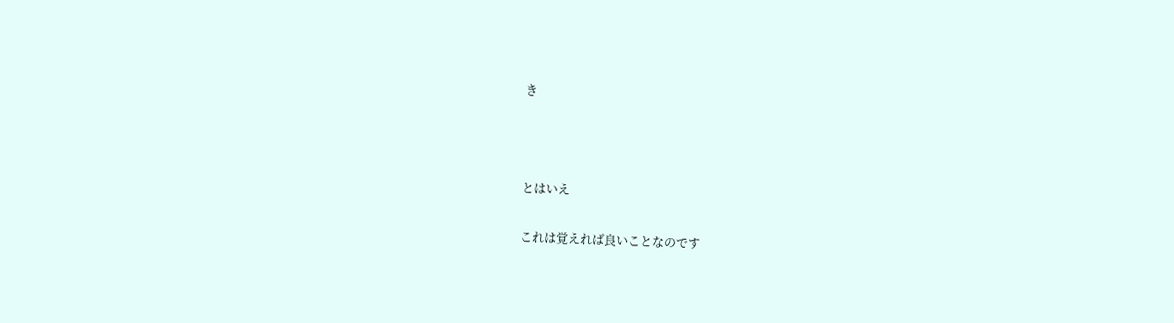き



とはいえ

これは覚えれば良いことなのです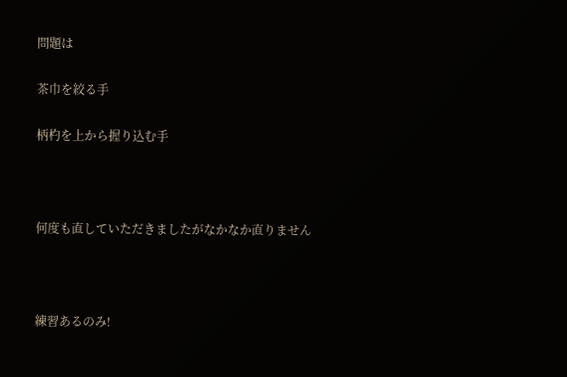問題は

茶巾を絞る手

柄杓を上から握り込む手



何度も直していただきましたがなかなか直りません



練習あるのみ!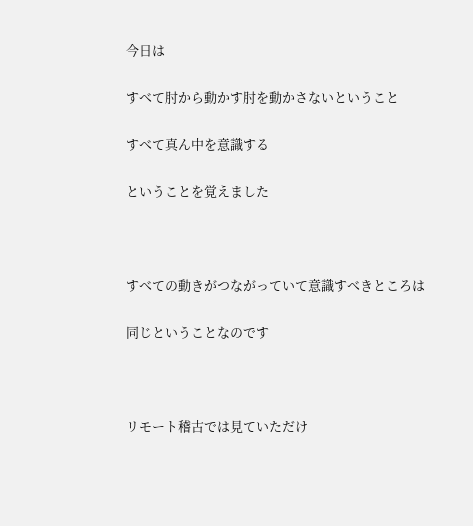今日は

すべて肘から動かす肘を動かさないということ

すべて真ん中を意識する

ということを覚えました



すべての動きがつながっていて意識すべきところは

同じということなのです



リモート稽古では見ていただけ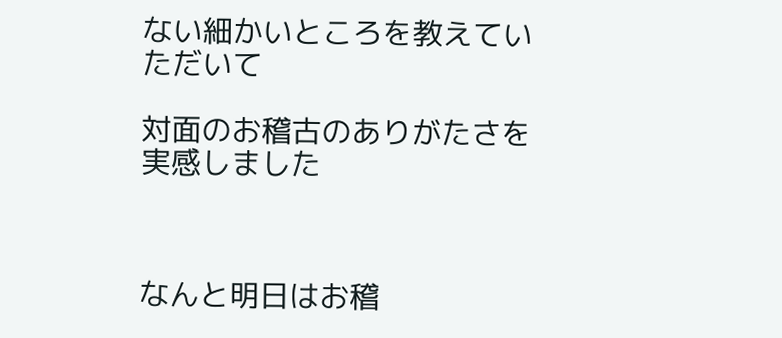ない細かいところを教えていただいて

対面のお稽古のありがたさを実感しました



なんと明日はお稽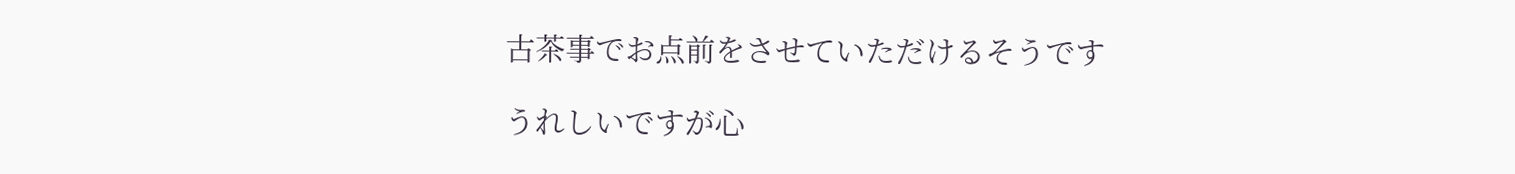古茶事でお点前をさせていただけるそうです

うれしいですが心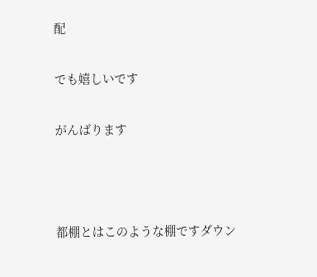配

でも嬉しいです

がんばります



都棚とはこのような棚ですダウン